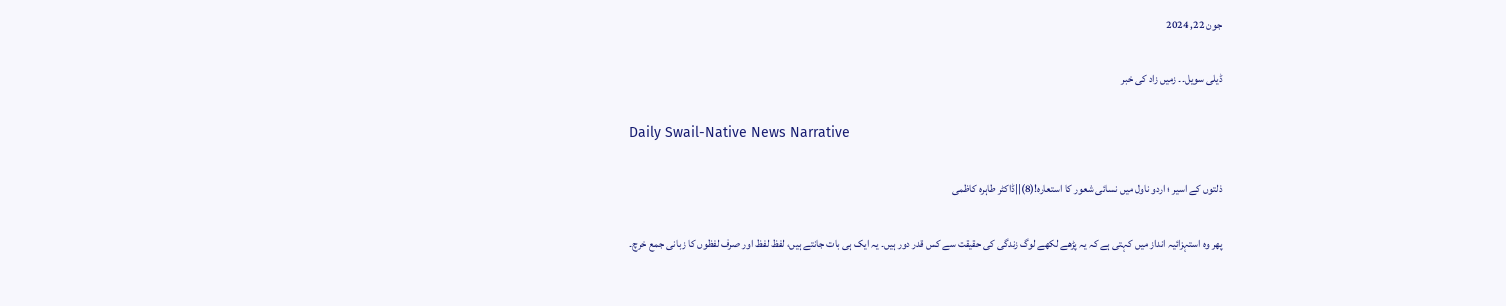جون 22, 2024

ڈیلی سویل۔۔ زمیں زاد کی خبر

Daily Swail-Native News Narrative

ذلتوں کے اسیر ؛ اردو ناول میں نسائی شعور کا استعارہ!(8)||ڈاکٹر طاہرہ کاظمی

پھر وہ استہزائیہ انداز میں کہتی ہے کہ یہ پڑھے لکھے لوگ زندگی کی حقیقت سے کس قدر دور ہیں۔ یہ ایک ہی بات جانتے ہیں، لفظ لفظ اور صرف لفظوں کا زبانی جمع خرچ۔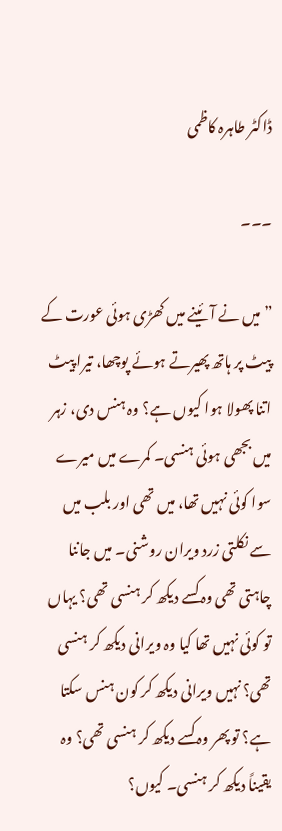ڈاکٹر طاہرہ کاظمی

۔۔۔

”میں نے آئینے میں کھڑی ہوئی عورت کے پیٹ پر ہاتھ پھیرتے ہوئے پوچھا، تیرا پیٹ اتنا پھولا ہوا کیوں ہے؟ وہ ہنس دی، زہر میں بجھی ہوئی ہنسی۔ کمرے میں میرے سوا کوئی نہیں تھا، میں تھی اور بلب میں سے نکلتی زرد ویران روشنی۔ میں جاننا چاہتی تھی وہ کسے دیکھ کر ہنسی تھی؟ یہاں تو کوئی نہیں تھا کیا وہ ویرانی دیکھ کر ہنسی تھی؟ نہیں ویرانی دیکھ کر کون ہنس سکتا ہے؟ تو پھر وہ کسے دیکھ کر ہنسی تھی؟ وہ یقیناً دیکھ کر ہنسی۔ کیوں؟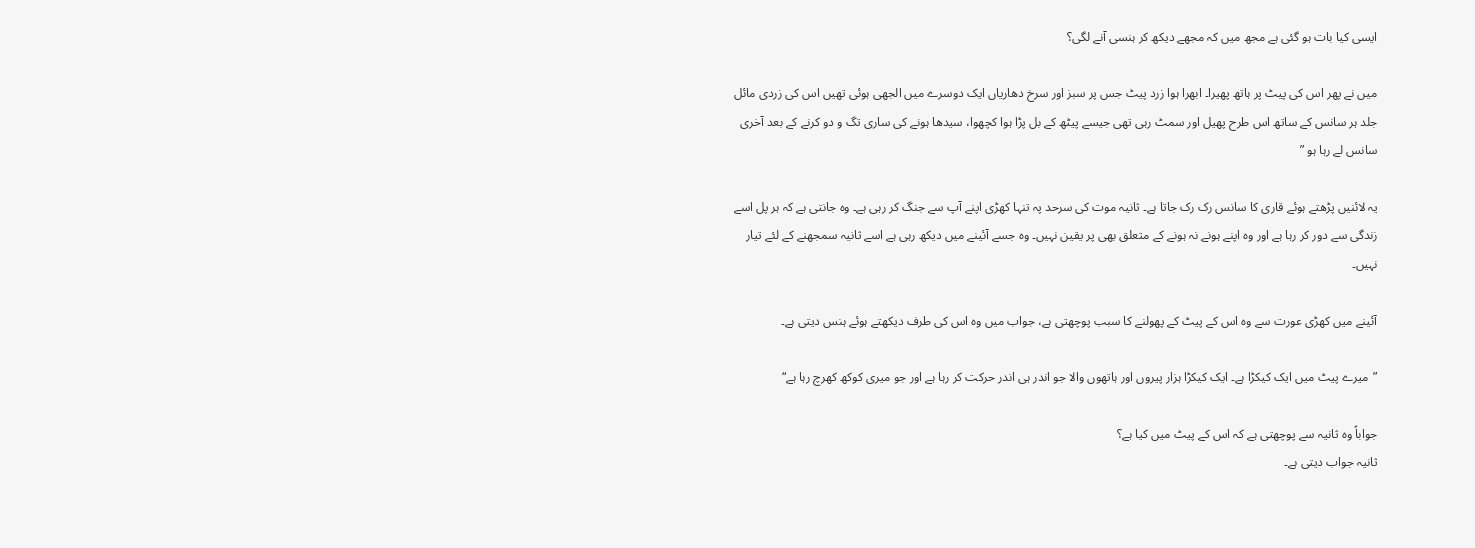ایسی کیا بات ہو گئی ہے مجھ میں کہ مجھے دیکھ کر ہنسی آنے لگی؟

میں نے پھر اس کی پیٹ پر ہاتھ پھیرا۔ ابھرا ہوا زرد پیٹ جس پر سبز اور سرخ دھاریاں ایک دوسرے میں الجھی ہوئی تھیں اس کی زردی مائل جلد ہر سانس کے ساتھ اس طرح پھیل اور سمٹ رہی تھی جیسے پیٹھ کے بل پڑا ہوا کچھوا، سیدھا ہونے کی ساری تگ و دو کرنے کے بعد آخری سانس لے رہا ہو ”

یہ لائنیں پڑھتے ہوئے قاری کا سانس رک رک جاتا ہے۔ ثانیہ موت کی سرحد پہ تنہا کھڑی اپنے آپ سے جنگ کر رہی ہے۔ وہ جانتی ہے کہ ہر پل اسے زندگی سے دور کر رہا ہے اور وہ اپنے ہونے نہ ہونے کے متعلق بھی پر یقین نہیں۔ وہ جسے آئینے میں دیکھ رہی ہے اسے ثانیہ سمجھنے کے لئے تیار نہیں۔

آئینے میں کھڑی عورت سے وہ اس کے پیٹ کے پھولنے کا سبب پوچھتی ہے، جواب میں وہ اس کی طرف دیکھتے ہوئے ہنس دیتی ہے۔

”میرے پیٹ میں ایک کیکڑا ہے۔ ایک کیکڑا ہزار پیروں اور ہاتھوں والا جو اندر ہی اندر حرکت کر رہا ہے اور جو میری کوکھ کھرچ رہا ہے“

جواباً وہ ثانیہ سے پوچھتی ہے کہ اس کے پیٹ میں کیا ہے؟
ثانیہ جواب دیتی ہے۔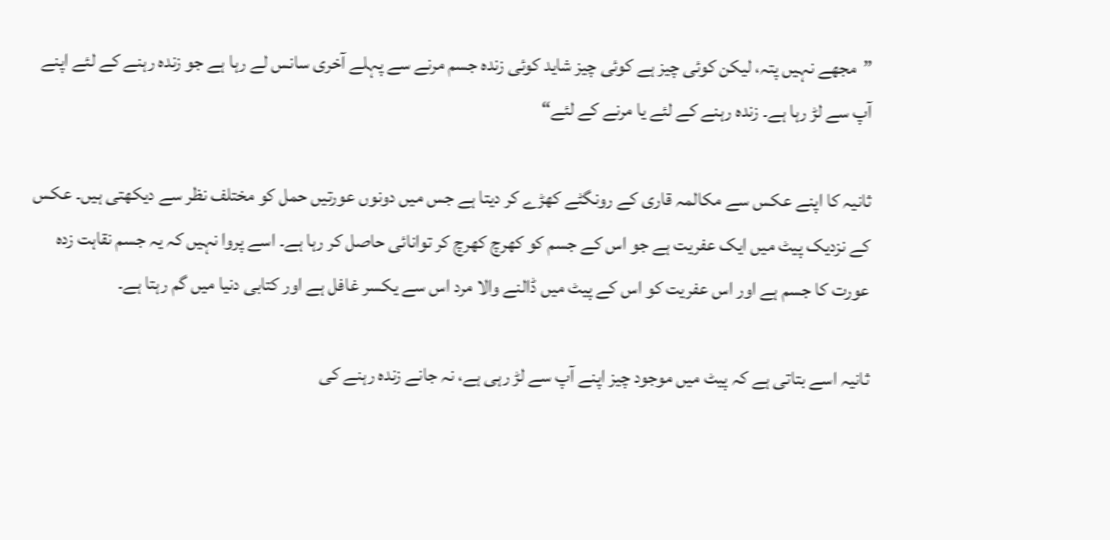”مجھے نہیں پتہ، لیکن کوئی چیز ہے کوئی چیز شاید کوئی زندہ جسم مرنے سے پہلے آخری سانس لے رہا ہے جو زندہ رہنے کے لئے اپنے آپ سے لڑ رہا ہے۔ زندہ رہنے کے لئے یا مرنے کے لئے“

ثانیہ کا اپنے عکس سے مکالمہ قاری کے رونگٹے کھڑے کر دیتا ہے جس میں دونوں عورتیں حمل کو مختلف نظر سے دیکھتی ہیں۔ عکس کے نزدیک پیٹ میں ایک عفریت ہے جو اس کے جسم کو کھرچ کھرچ کر توانائی حاصل کر رہا ہے۔ اسے پروا نہیں کہ یہ جسم نقاہت زدہ عورت کا جسم ہے اور اس عفریت کو اس کے پیٹ میں ڈالنے والا مرد اس سے یکسر غافل ہے اور کتابی دنیا میں گم رہتا ہے۔

ثانیہ اسے بتاتی ہے کہ پیٹ میں موجود چیز اپنے آپ سے لڑ رہی ہے، نہ جانے زندہ رہنے کی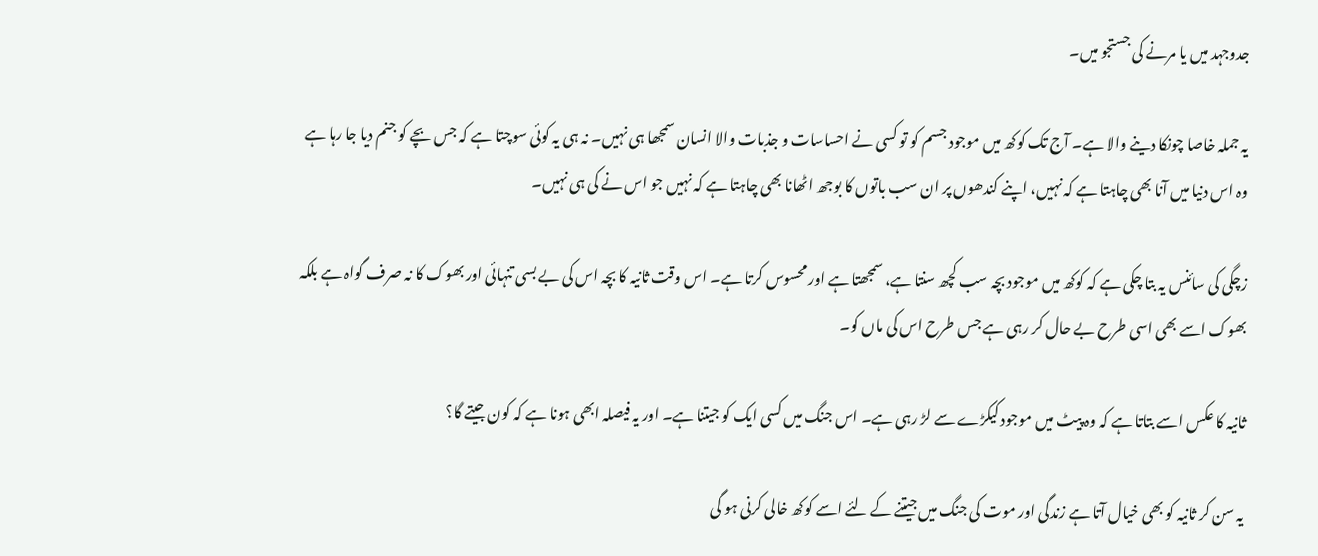جدوجہد میں یا مرنے کی جستجو میں۔

یہ جملہ خاصا چونکا دینے والا ہے۔ آج تک کوکھ میں موجود جسم کو تو کسی نے احساسات و جذبات والا انسان سمجھا ہی نہیں۔ نہ ہی یہ کوئی سوچتا ہے کہ جس بچے کو جنم دیا جا رہا ہے وہ اس دنیا میں آنا بھی چاہتا ہے کہ نہیں، اپنے کندھوں پر ان سب باتوں کا بوجھ اٹھانا بھی چاہتا ہے کہ نہیں جو اس نے کی ہی نہیں۔

زچگی کی سائنس یہ بتا چکی ہے کہ کوکھ میں موجود بچہ سب کچھ سنتا ہے، سمجھتا ہے اور محسوس کرتا ہے۔ اس وقت ثانیہ کا بچہ اس کی بے بسی تنہائی اور بھوک کا نہ صرف گواہ ہے بلکہ بھوک اسے بھی اسی طرح بے حال کر رہی ہے جس طرح اس کی ماں کو۔

ثانیہ کا عکس اسے بتاتا ہے کہ وہ پیٹ میں موجود کیکڑے سے لڑ رہی ہے۔ اس جنگ میں کسی ایک کو جیتنا ہے۔ اور یہ فیصلہ ابھی ہونا ہے کہ کون جیتے گا؟

یہ سن کر ثانیہ کو بھی خیال آتا ہے زندگی اور موت کی جنگ میں جیتنے کے لئے اسے کوکھ خالی کرنی ہو گی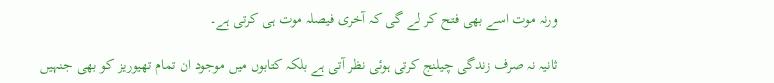ورنہ موت اسے بھی فتح کر لے گی کہ آخری فیصلہ موت ہی کرتی ہے۔

ثانیہ نہ صرف زندگی چیلنج کرتی ہوئی نظر آتی ہے بلکہ کتابوں میں موجود ان تمام تھیوریز کو بھی جنہیں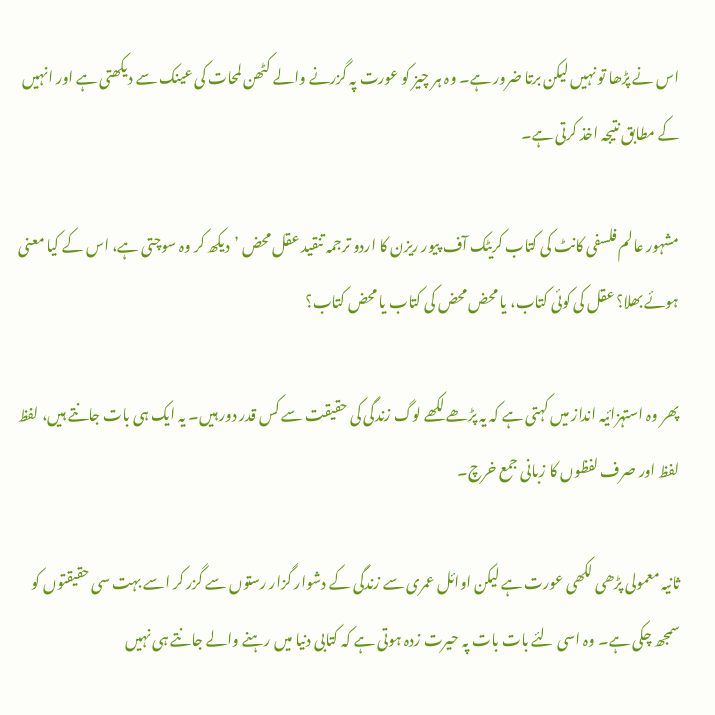اس نے پڑھا تو نہیں لیکن برتا ضرور ہے۔ وہ ہر چیز کو عورت پہ گزرنے والے کٹھن لمحات کی عینک سے دیکھتی ہے اور انہیں کے مطابق نتیجہ اخذ کرتی ہے۔

مشہور عالم فلسفی کانٹ کی کتاب کریٹک آف پیور ریزن کا اردو ترجمہ تنقید عقل محض ’دیکھ کر وہ سوچتی ہے، اس کے کیا معنی ہوئے بھلا؟ عقل کی کوئی کتاب، یا محض محض کی کتاب یا محض کتاب؟

پھر وہ استہزائیہ انداز میں کہتی ہے کہ یہ پڑھے لکھے لوگ زندگی کی حقیقت سے کس قدر دور ہیں۔ یہ ایک ہی بات جانتے ہیں، لفظ لفظ اور صرف لفظوں کا زبانی جمع خرچ۔

ثانیہ معمولی پڑھی لکھی عورت ہے لیکن اوائل عمری سے زندگی کے دشوار گزار رستوں سے گزر کر اسے بہت سی حقیقتوں کو سمجھ چکی ہے۔ وہ اسی لئے بات بات پہ حیرت زدہ ہوتی ہے کہ کتابی دنیا میں رہنے والے جانتے ہی نہیں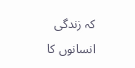کہ زندگی انسانوں کا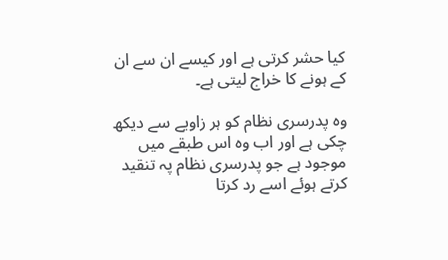کیا حشر کرتی ہے اور کیسے ان سے ان کے ہونے کا خراج لیتی ہے۔

وہ پدرسری نظام کو ہر زاویے سے دیکھ چکی ہے اور اب وہ اس طبقے میں موجود ہے جو پدرسری نظام پہ تنقید کرتے ہوئے اسے رد کرتا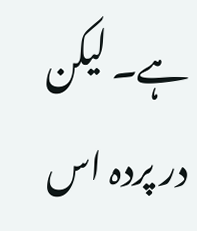ہے۔ لیکن در پردہ اس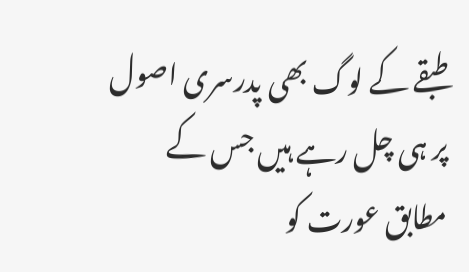طبقے کے لوگ بھی پدرسری اصول پر ہی چل رہے ہیں جس کے مطابق عورت کو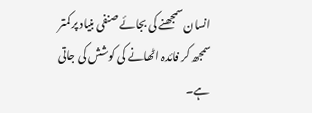انسان سمجھنے کی بجائے صنفی بنیاد پر کمتر سمجھ کر فائدہ اٹھانے کی کوشش کی جاتی ہے۔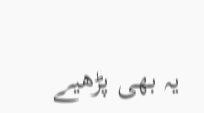یہ بھی پڑھیے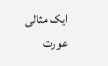ایک مثالی عورت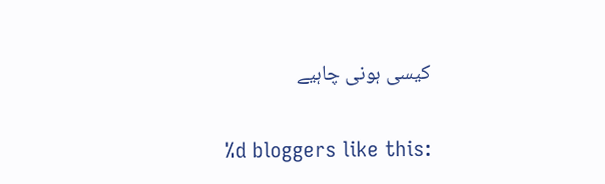کیسی ہونی چاہیے

%d bloggers like this: